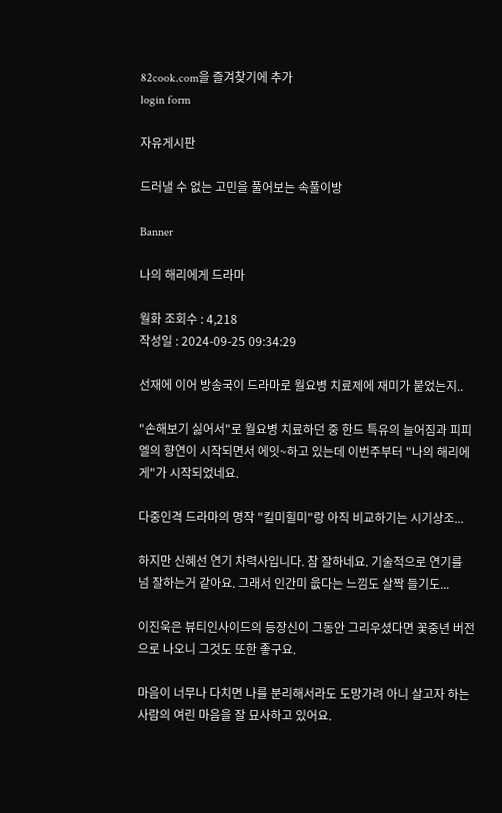82cook.com을 즐겨찾기에 추가
login form

자유게시판

드러낼 수 없는 고민을 풀어보는 속풀이방

Banner

나의 해리에게 드라마

월화 조회수 : 4,218
작성일 : 2024-09-25 09:34:29

선재에 이어 방송국이 드라마로 월요병 치료제에 재미가 붙었는지..

"손해보기 싫어서"로 월요병 치료하던 중 한드 특유의 늘어짐과 피피엘의 향연이 시작되면서 에잇~하고 있는데 이번주부터 "나의 해리에게"가 시작되었네요.

다중인격 드라마의 명작 "킬미힐미"랑 아직 비교하기는 시기상조...

하지만 신혜선 연기 차력사입니다. 참 잘하네요. 기술적으로 연기를 넘 잘하는거 같아요. 그래서 인간미 읎다는 느낌도 살짝 들기도...

이진욱은 뷰티인사이드의 등장신이 그동안 그리우셨다면 꽃중년 버전으로 나오니 그것도 또한 좋구요.

마음이 너무나 다치면 나를 분리해서라도 도망가려 아니 살고자 하는 사람의 여린 마음을 잘 묘사하고 있어요.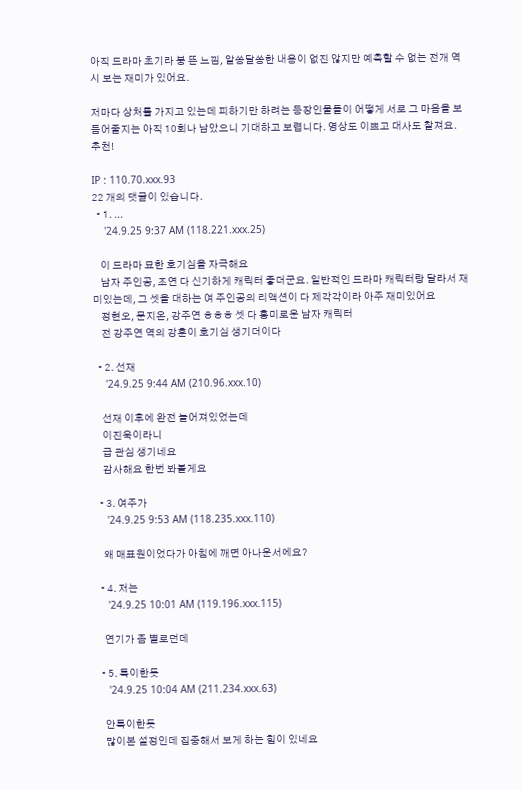아직 드라마 초기라 붕 뜬 느낌, 알쏭달쏭한 내용이 없진 않지만 예측할 수 없는 전개 역시 보는 재미가 있어요.

저마다 상처를 가지고 있는데 피하기만 하려는 등장인물들이 어떻게 서로 그 마음을 보듬어줄지는 아직 10회나 남았으니 기대하고 보렵니다. 영상도 이쁘고 대사도 찰져요. 추천!

IP : 110.70.xxx.93
22 개의 댓글이 있습니다.
  • 1. ...
    '24.9.25 9:37 AM (118.221.xxx.25)

    이 드라마 묘한 호기심을 자극해요
    남자 주인공, 조연 다 신기하게 캐릭터 좋더군요. 일반적인 드라마 캐릭터랑 달라서 재미있는데, 그 셋을 대하는 여 주인공의 리액션이 다 제각각이라 아주 재미있어요
    정현오, 문지온, 강주연 ㅎㅎㅎ 셋 다 흥미로운 남자 캐릭터
    전 강주연 역의 강훈이 호기심 생기더이다

  • 2. 선재
    '24.9.25 9:44 AM (210.96.xxx.10)

    선재 이후에 완전 늘어져있었는데
    이진욱이라니
    급 관심 생기네요
    감사해요 한번 봐볼게요

  • 3. 여주가
    '24.9.25 9:53 AM (118.235.xxx.110)

    왜 매표원이었다가 아침에 깨면 아나운서에요?

  • 4. 저는
    '24.9.25 10:01 AM (119.196.xxx.115)

    연기가 좀 별로던데

  • 5. 특이한듯
    '24.9.25 10:04 AM (211.234.xxx.63)

    안특이한듯
    많이본 설정인데 집중해서 보게 하는 힘이 있네요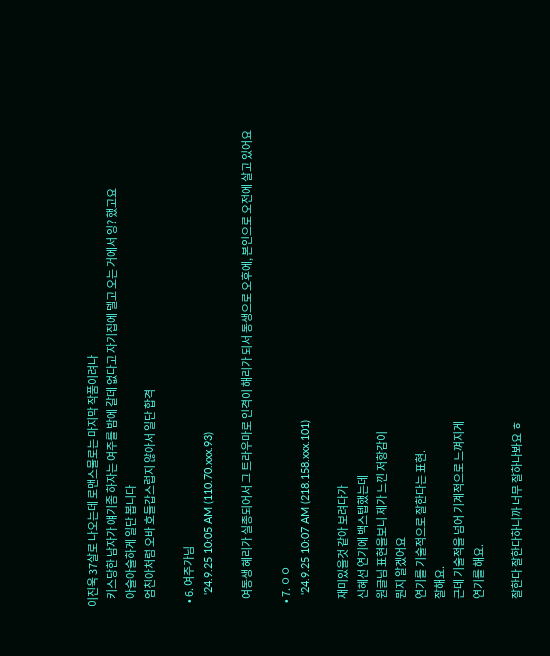이진욱 37살로 나오는데 로맨스물로는 마지막 작품이려나
    키스당한 남자가 얘기좀 하자는 여주를 밤에 갈데 없다고 자기집에 델고 오는 거에서 잉? 했고요
    아슬아슬하게 일단 봅니다
    엄친아처럼 오바 호들갑스럽지 않아서 일단 합격

  • 6. 여주가님
    '24.9.25 10:05 AM (110.70.xxx.93)

    여동생 혜리가 실종되어서 그 트라우마로 인격이 해리가 되서 동생으로 오후에, 본인으로 오전에 살고 있어요

  • 7. ㅇㅇ
    '24.9.25 10:07 AM (218.158.xxx.101)

    재미있을것 같아 보려다가
    신혜선 연기에 백스텝했는데
    원글님 표현을보니 제가 느낀 저항감이
    뭔지 알겠어요
    연기를 기술적으로 잘한다는 표현.
    잘해요.
    근데 기술적을 넘어 기계적으로 느껴지게
    연기를 해요.

    잘한다 잘한다하니까 너무 잘하나봐요 ㅎ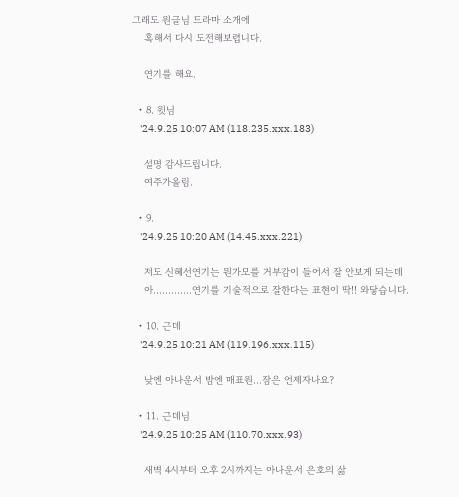그래도 원글님 드라마 소개에
    혹해서 다시 도전해보렵니다.

    연기를 해요.

  • 8. 윗님
    '24.9.25 10:07 AM (118.235.xxx.183)

    설명 감사드립니다.
    여주가올림.

  • 9.
    '24.9.25 10:20 AM (14.45.xxx.221)

    저도 신혜선연기는 뭔가모를 거부감이 들어서 잘 안보게 되는데
    아.............연기를 기술적으로 잘한다는 표현이 딱!! 와닿습니다.

  • 10. 근데
    '24.9.25 10:21 AM (119.196.xxx.115)

    낮엔 아나운서 밤엔 매표원...잠은 언제자나요?

  • 11. 근데님
    '24.9.25 10:25 AM (110.70.xxx.93)

    새벽 4시부터 오후 2시까지는 아나운서 은호의 삶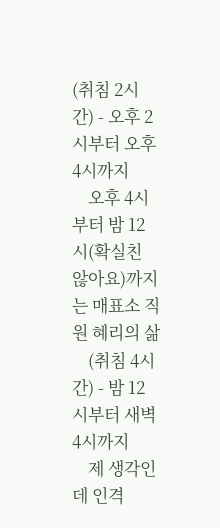(취침 2시간) - 오후 2시부터 오후 4시까지
    오후 4시부터 밤 12시(확실친 않아요)까지는 매표소 직원 혜리의 삶
    (취침 4시간) - 밤 12시부터 새벽 4시까지
    제 생각인데 인격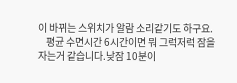이 바뀌는 스위치가 알람 소리같기도 하구요.
    평균 수면시간 6시간이면 뭐 그럭저럭 잠을 자는거 같습니다.낮잠 10분이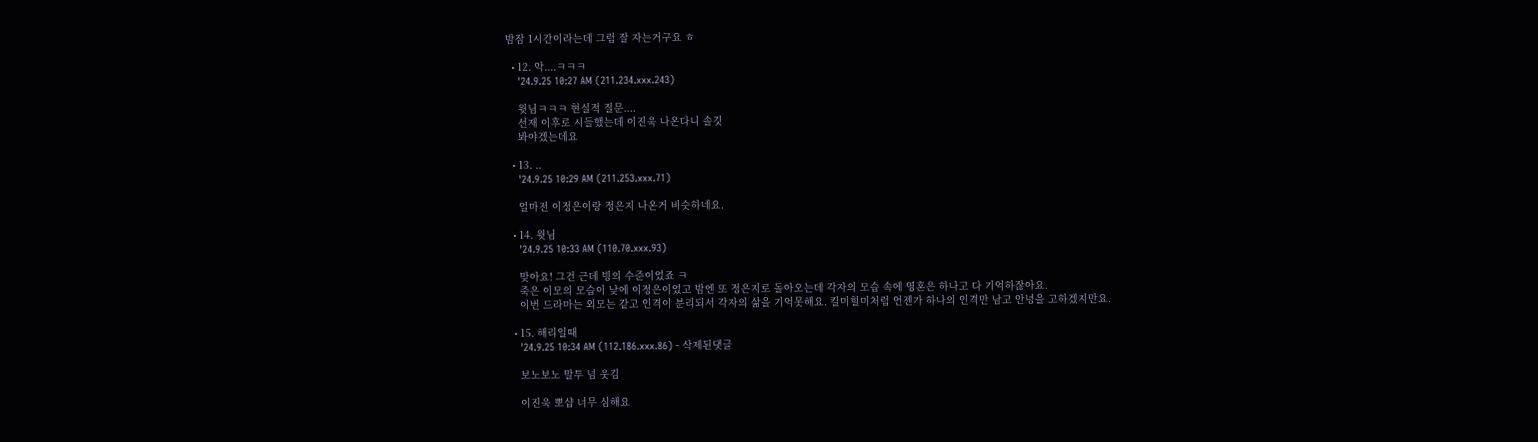밤잠 1시간이라는데 그럼 잘 자는거구요 ㅎ

  • 12. 악....ㅋㅋㅋ
    '24.9.25 10:27 AM (211.234.xxx.243)

    윗님ㅋㅋㅋ 현실적 질문....
    선재 이후로 시들했는데 이진욱 나온다니 솔깃
    봐야겠는데요

  • 13. ..
    '24.9.25 10:29 AM (211.253.xxx.71)

    얼마전 이정은이랑 정은지 나온거 비슷하네요.

  • 14. 윗님
    '24.9.25 10:33 AM (110.70.xxx.93)

    맞아요! 그건 근데 빙의 수준이었죠 ㅋ
    죽은 이모의 모습이 낮에 이정은이었고 밤엔 또 정은지로 돌아오는데 각자의 모습 속에 영혼은 하나고 다 기억하잖아요.
    이번 드라마는 외모는 같고 인격이 분리되서 각자의 삶을 기억못해요. 킬미힐미처럼 언젠가 하나의 인격만 남고 안녕을 고하겠지만요.

  • 15. 해리일때
    '24.9.25 10:34 AM (112.186.xxx.86) - 삭제된댓글

    보노보노 말투 넘 웃김

    이진욱 뽀샵 너무 심해요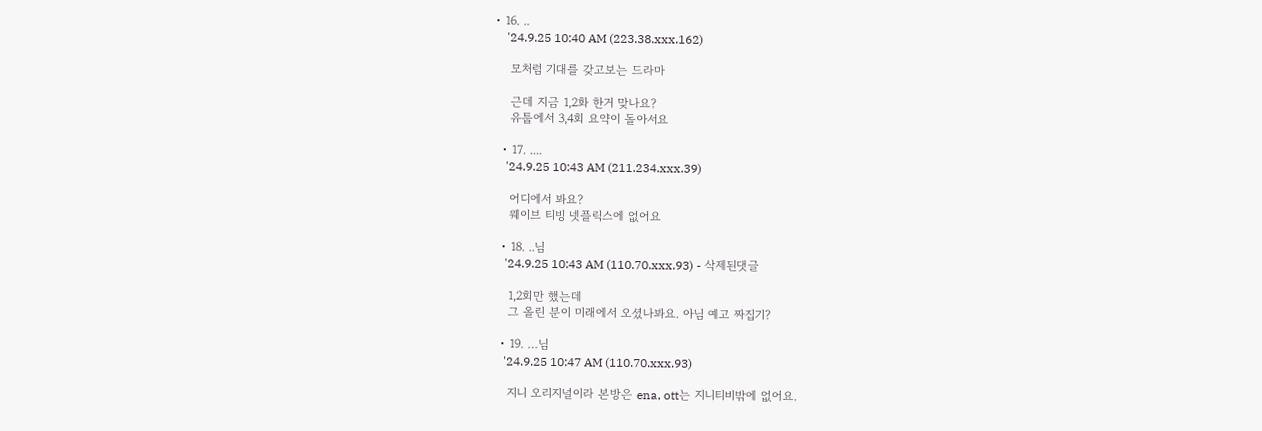• 16. ..
    '24.9.25 10:40 AM (223.38.xxx.162)

    모처럼 기대를 갖고보는 드라마

    근데 지금 1,2화 한거 맞나요?
    유툽에서 3,4회 요약이 돌아서요

  • 17. ....
    '24.9.25 10:43 AM (211.234.xxx.39)

    어디에서 봐요?
    웨이브 티빙 넷플릭스에 없어요

  • 18. ..님
    '24.9.25 10:43 AM (110.70.xxx.93) - 삭제된댓글

    1,2회만 했는데
    그 올린 분이 미래에서 오셨나봐요. 아님 예고 짜집기?

  • 19. …님
    '24.9.25 10:47 AM (110.70.xxx.93)

    지니 오리지널이라 본방은 ena, ott는 지니티비밖에 없어요.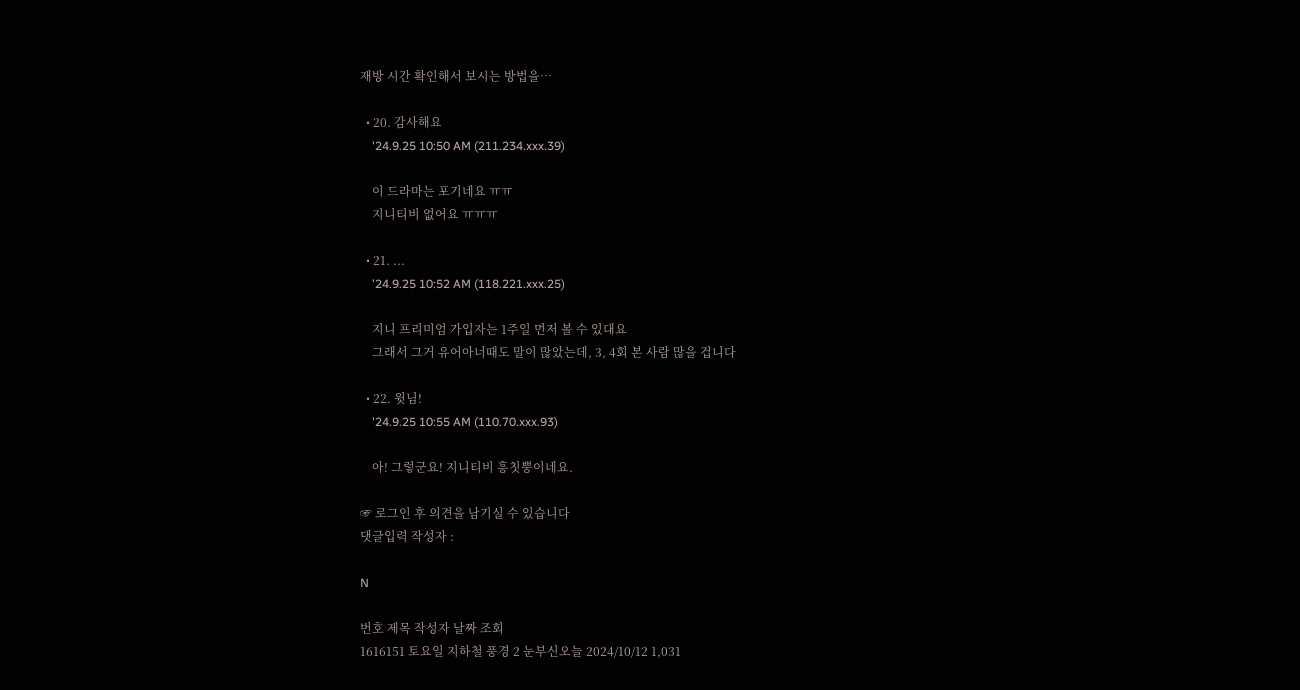재방 시간 확인해서 보시는 방법을…

  • 20. 감사해요
    '24.9.25 10:50 AM (211.234.xxx.39)

    이 드라마는 포기네요 ㅠㅠ
    지니티비 없어요 ㅠㅠㅠ

  • 21. ...
    '24.9.25 10:52 AM (118.221.xxx.25)

    지니 프리미엄 가입자는 1주일 먼저 볼 수 있대요
    그래서 그거 유어아너때도 말이 많았는데, 3, 4회 본 사람 많을 겁니다

  • 22. 윗님!
    '24.9.25 10:55 AM (110.70.xxx.93)

    아! 그렇군요! 지니티비 흥칫뿡이네요.

☞ 로그인 후 의견을 남기실 수 있습니다
댓글입력 작성자 :

N

번호 제목 작성자 날짜 조회
1616151 토요일 지하철 풍경 2 눈부신오늘 2024/10/12 1,031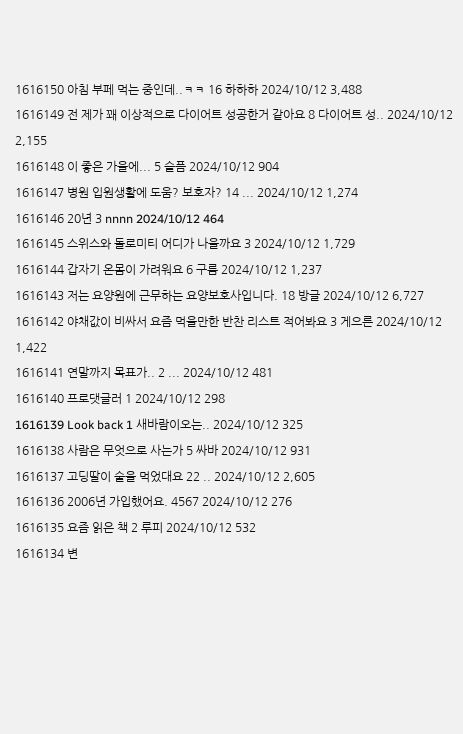1616150 아침 부페 먹는 중인데..ㅋㅋ 16 하하하 2024/10/12 3,488
1616149 전 제가 꽤 이상적으로 다이어트 성공한거 같아요 8 다이어트 성.. 2024/10/12 2,155
1616148 이 좋은 가을에... 5 슬픔 2024/10/12 904
1616147 병원 입원생활에 도움? 보호자? 14 ... 2024/10/12 1,274
1616146 20년 3 nnnn 2024/10/12 464
1616145 스위스와 돌로미티 어디가 나을까요 3 2024/10/12 1,729
1616144 갑자기 온몸이 가려워요 6 구름 2024/10/12 1,237
1616143 저는 요양원에 근무하는 요양보호사입니다. 18 방글 2024/10/12 6,727
1616142 야채값이 비싸서 요즘 먹을만한 반찬 리스트 적어봐요 3 게으른 2024/10/12 1,422
1616141 연말까지 목표가.. 2 ... 2024/10/12 481
1616140 프로댓글러 1 2024/10/12 298
1616139 Look back 1 새바람이오는.. 2024/10/12 325
1616138 사람은 무엇으로 사는가 5 싸바 2024/10/12 931
1616137 고딩딸이 술을 먹었대요 22 .. 2024/10/12 2,605
1616136 2006년 가입했어요. 4567 2024/10/12 276
1616135 요즘 읽은 책 2 루피 2024/10/12 532
1616134 변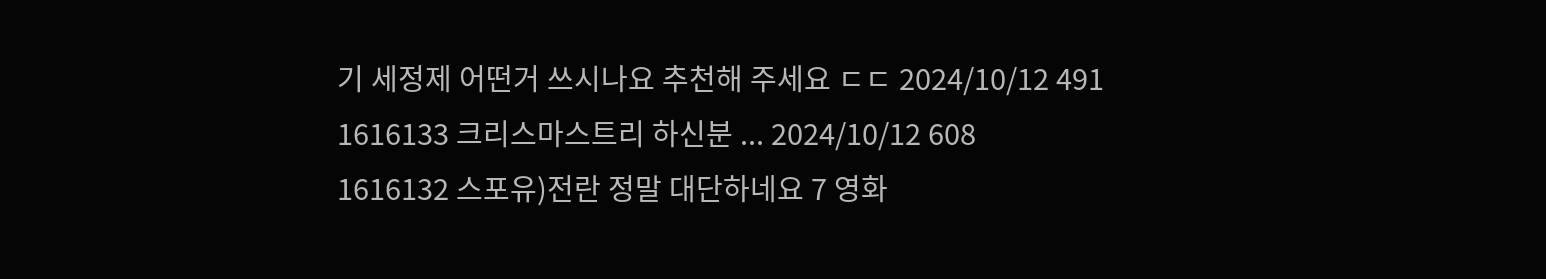기 세정제 어떤거 쓰시나요 추천해 주세요 ㄷㄷ 2024/10/12 491
1616133 크리스마스트리 하신분 ... 2024/10/12 608
1616132 스포유)전란 정말 대단하네요 7 영화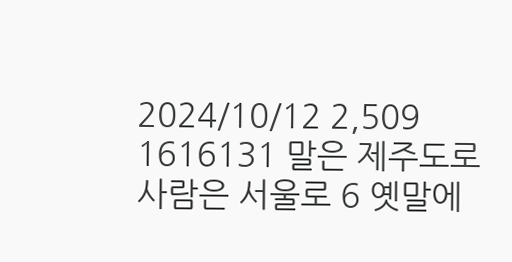2024/10/12 2,509
1616131 말은 제주도로 사람은 서울로 6 옛말에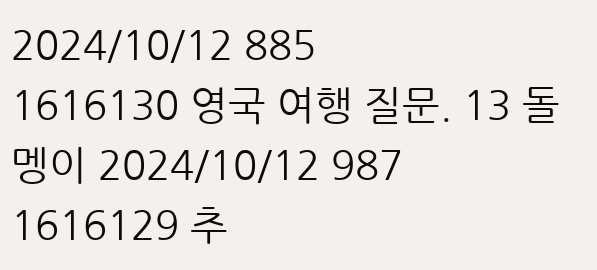2024/10/12 885
1616130 영국 여행 질문. 13 돌멩이 2024/10/12 987
1616129 추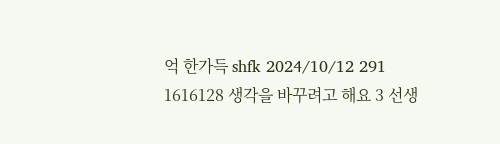억 한가득 shfk 2024/10/12 291
1616128 생각을 바꾸려고 해요 3 선생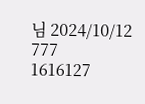님 2024/10/12 777
1616127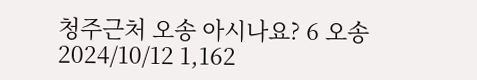청주근처 오송 아시나요? 6 오송 2024/10/12 1,162